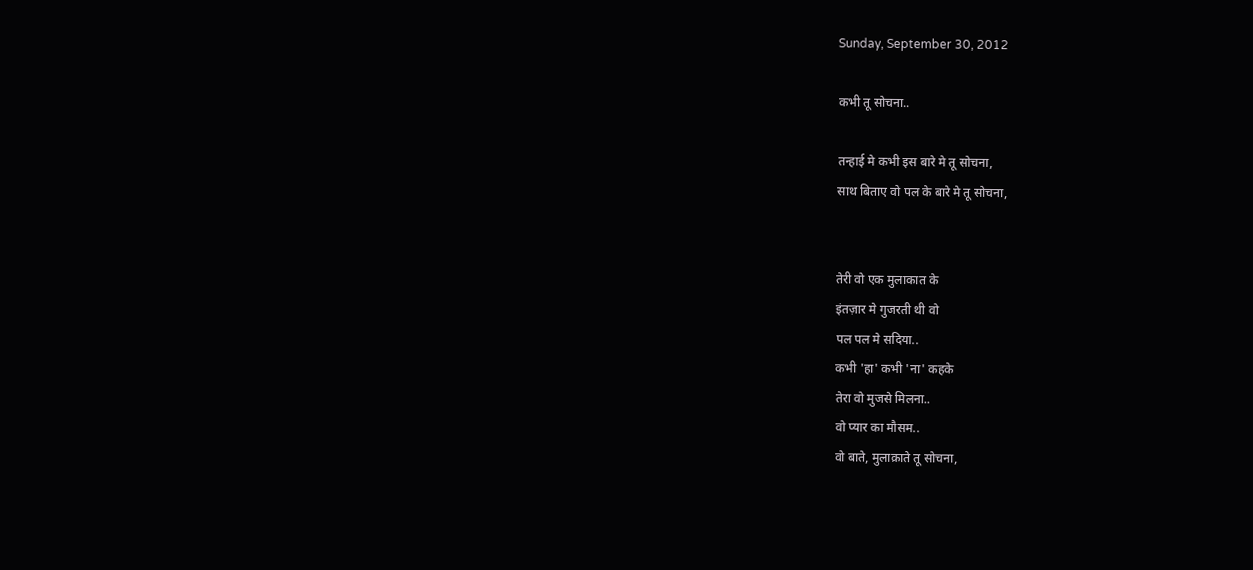Sunday, September 30, 2012

कभी तू सोचना..

तन्हाई मे कभी इस बारे मे तू सोचना,
साथ बिताए वो पल के बारे मे तू सोचना,


तेरी वो एक मुलाकात के
इंतज़ार मे गुजरती थी वो
पल पल मे सदिया..
कभी 'हा' कभी 'ना' कहके
तेरा वो मुजसे मिलना..
वो प्यार का मौसम..
वो बाते, मुलाक़ाते तू सोचना,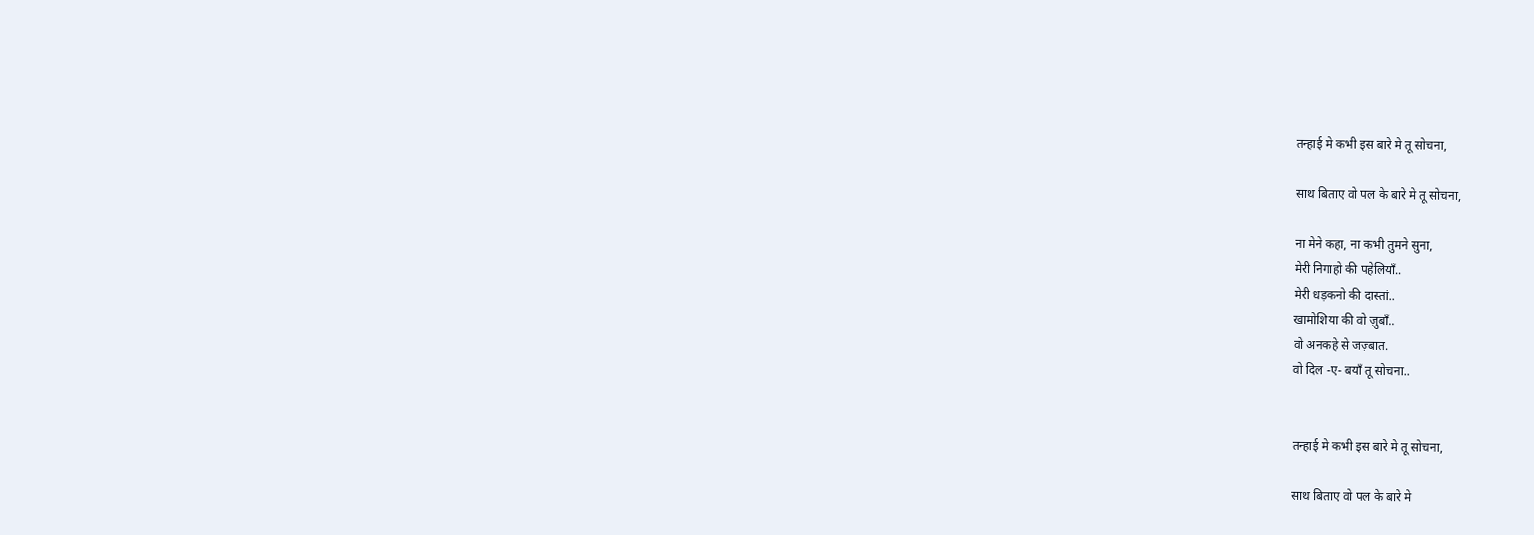तन्हाई मे कभी इस बारे मे तू सोचना,

साथ बिताए वो पल के बारे मे तू सोचना,

ना मेने कहा, ना कभी तुमने सुना,
मेरी निगाहो की पहेलियाँ..
मेरी धड़कनो की दास्तां..
खामोशिया की वो ज़ुबाँ..
वो अनकहे से जज़्बात.
वो दिल -ए- बयाँ तू सोचना..


तन्हाई मे कभी इस बारे मे तू सोचना,

साथ बिताए वो पल के बारे मे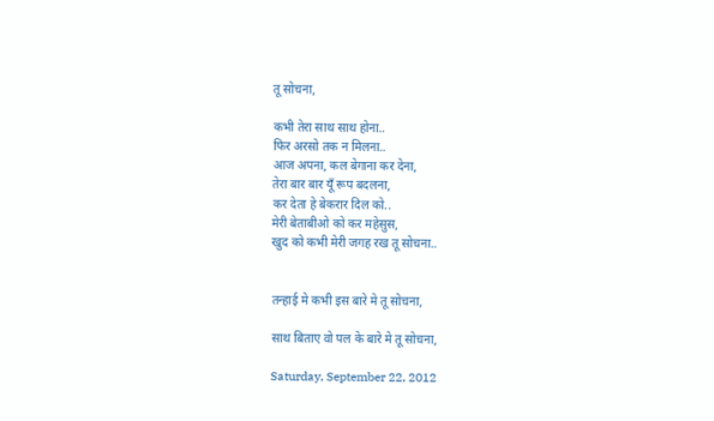तू सोचना,

कभी तेरा साथ साथ होना..
फिर अरसो तक न मिलना..
आज अपना, कल बेगाना कर देना,
तेरा बार बार यूँ रूप बदलना,
कर देता हे बेकरार दिल को..
मेरी बेताबीओ को कर महेसुस,
खुद को कभी मेरी जगह रख तू सोचना..


तन्हाई मे कभी इस बारे मे तू सोचना,

साथ बिताए वो पल के बारे मे तू सोचना,

Saturday, September 22, 2012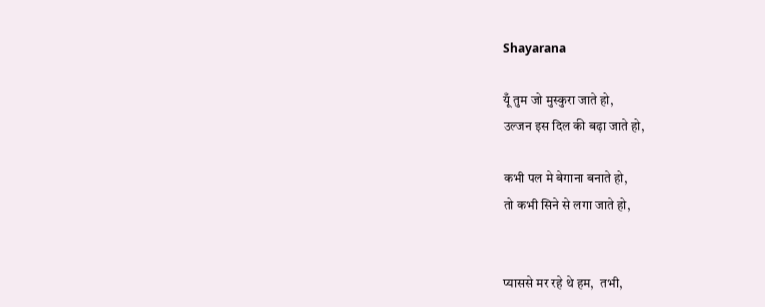Shayarana

यूँ तुम जो मुस्कुरा जाते हो,
उल्जन इस दिल की बढ़ा जाते हो,

कभी पल मे बेगाना बनाते हो,
तो कभी सिने से लगा जाते हो,


प्याससे मर रहे थे हम,  तभी,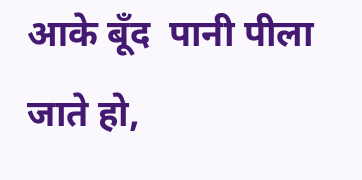आके बूँद  पानी पीला जाते हो,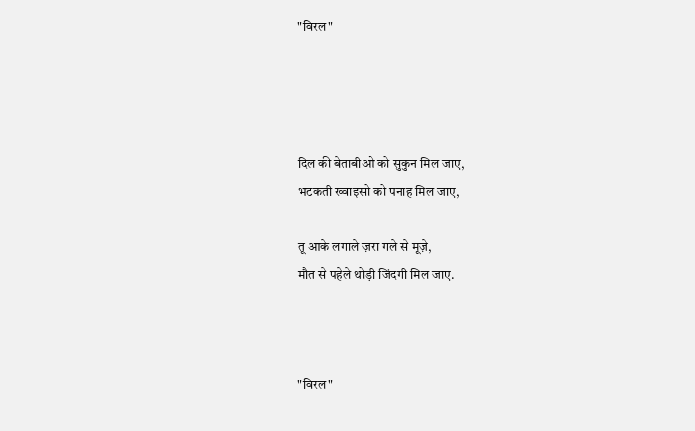"विरल"




दिल की बेताबीओ को सुकुन मिल जाए,
भटकती ख्वाइसो को पनाह मिल जाए,

तू आके लगाले ज़रा गले से मूज़े,
मौत से पहेले थोड़ी जिंदगी मिल जाए.



"विरल"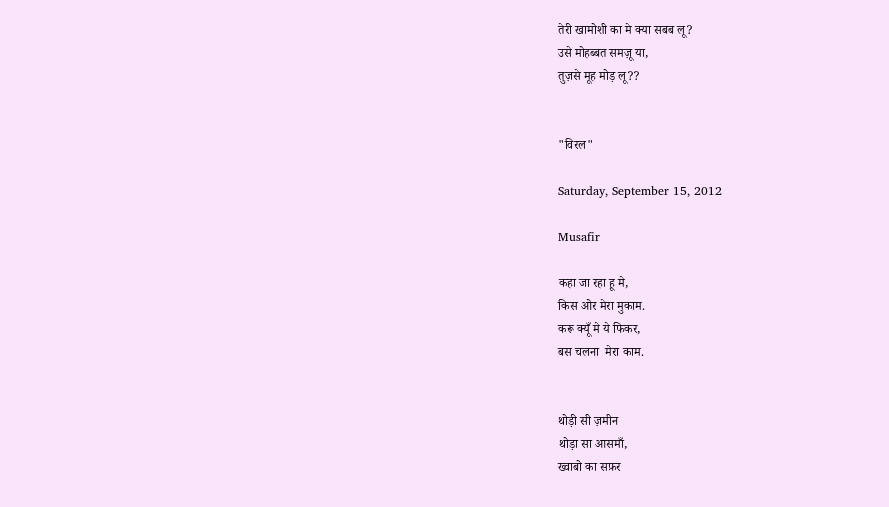तेरी खामोशी का मे क्या सबब लू?
उसे मोहब्बत समज़ू या,
तुज़से मूह मोड़ लू??


"विरल"

Saturday, September 15, 2012

Musafir

कहा जा रहा हू मे,
किस ओर मेरा मुकाम.
करू क्यूँ मे ये फिकर,
बस चलना  मेरा काम.


थोड़ी सी ज़मीन
थोड़ा सा आसमाँ,
ख्वाबो का सफ़र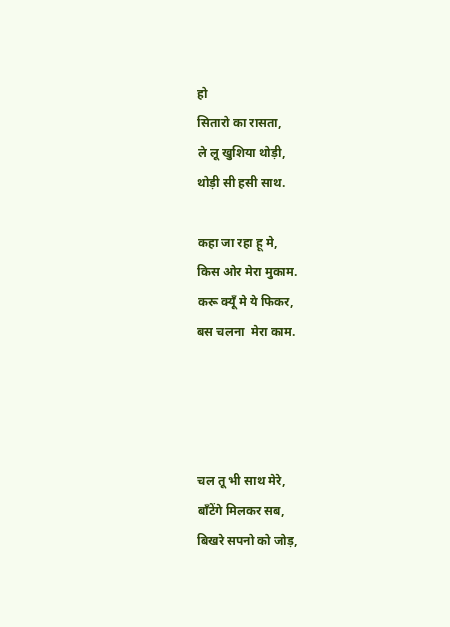हो
सितारो का रासता,
ले लू खुशिया थोड़ी,
थोड़ी सी हसी साथ.

कहा जा रहा हू मे,
किस ओर मेरा मुकाम.
करू क्यूँ मे ये फिकर,
बस चलना  मेरा काम.




चल तू भी साथ मेरे,
बाँटेंगे मिलकर सब,
बिखरे सपनो को जोड़,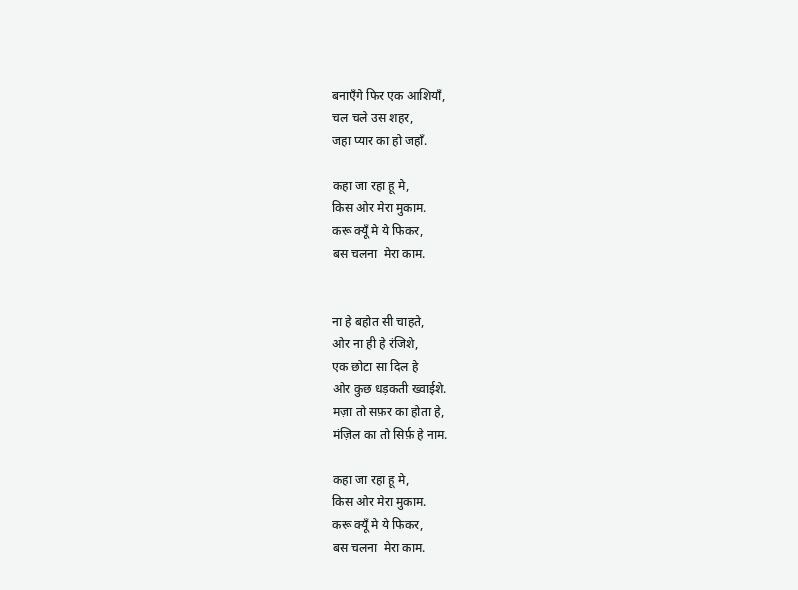बनाएँगे फिर एक आशियाँ,
चल चले उस शहर,
जहा प्यार का हो जहाँ.

कहा जा रहा हू मे,
किस ओर मेरा मुकाम.
करू क्यूँ मे ये फिकर,
बस चलना  मेरा काम.


ना हे बहोत सी चाहते,
ओर ना ही हे रंजिशे,
एक छोटा सा दिल हे
ओर कुछ धड़कती ख्वाईशे.
मज़ा तो सफ़र का होता हे,
मंज़िल का तो सिर्फ़ हे नाम.

कहा जा रहा हू मे,
किस ओर मेरा मुकाम.
करू क्यूँ मे ये फिकर,
बस चलना  मेरा काम.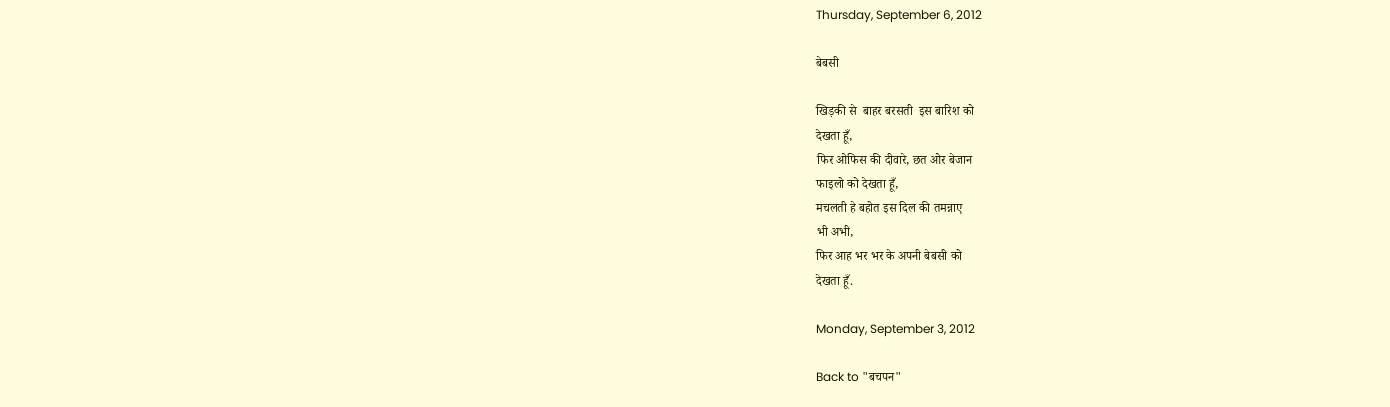Thursday, September 6, 2012

बेबसी

खिड़की से  बाहर बरसती  इस बारिश को
देखता हूँ,
फिर ओफिस की दीवारे, छत ओर बेजान
फाइलो को देखता हूँ,
मचलती हे बहोत इस दिल की तमन्नाए
भी अभी,
फिर आह भर भर के अपनी बेबसी को
देखता हूँ.

Monday, September 3, 2012

Back to "बचपन"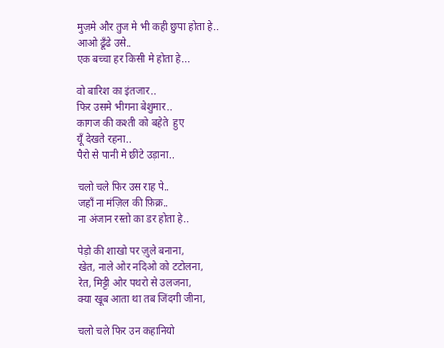मुज़मे और तुज मे भी कही छुपा होता हे..
आओ ढूँढे उसे..
एक बच्चा हर किसी मे होता हे...

वो बारिश का इंतजार..
फिर उसमे भीगना बेशुमार..
कागज की कश्ती को बहेते  हुए
यूँ देखते रहना..
पैरो से पानी मे छींटे उड़ाना..

चलो चले फिर उस राह पे..
जहाँ ना मंज़िल की फ़िक्र..
ना अंजान रस्तो का डर होता हे..

पेड़ो की शाखो पर ज़ुले बनाना,
खेत, नाले ओर नदिओ को टटोलना,
रेत, मिट्टी ओर पथरो से उलजना,
क्या खूब आता था तब जिंदगी जीना,

चलो चले फिर उन कहानियो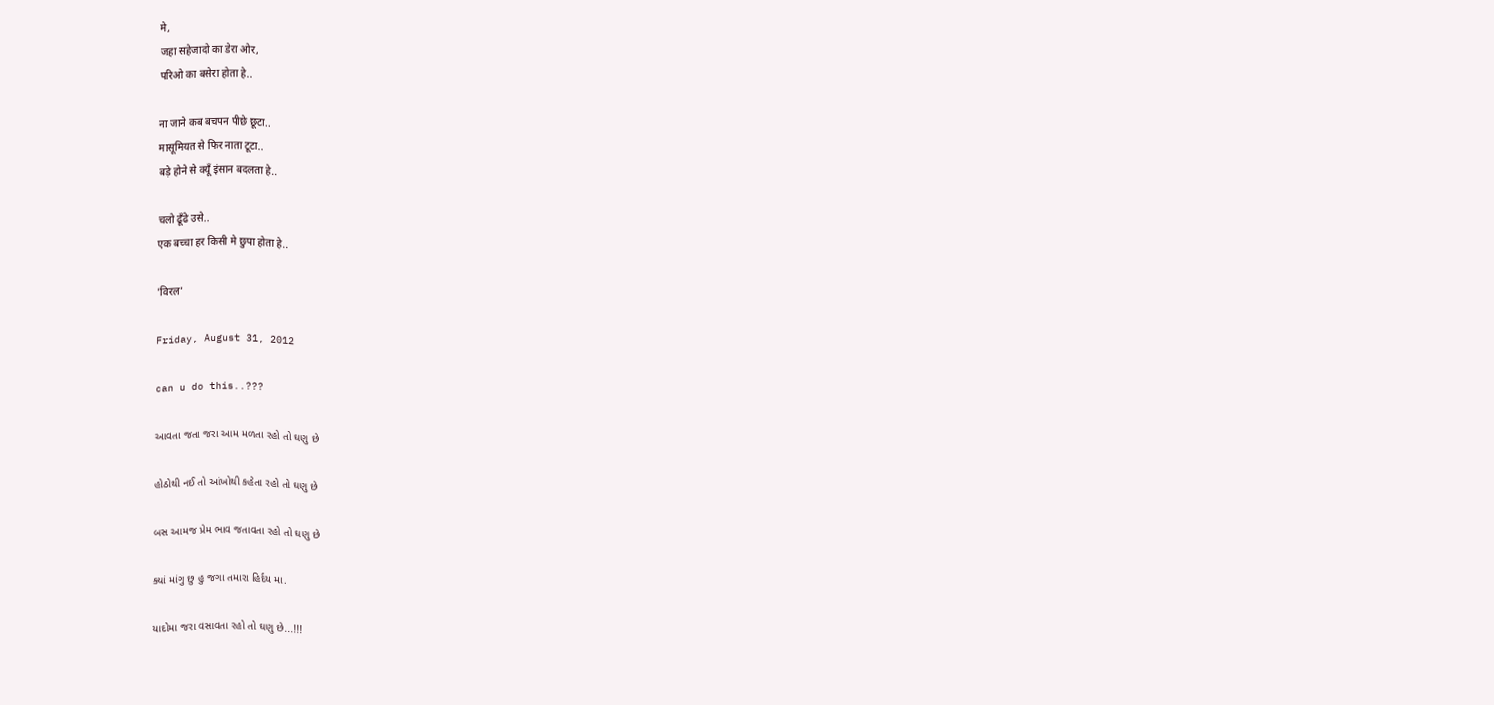मे,
जहा सहेजादो का डेरा ओर,
परिओ का बसेरा होता हे..

ना जाने कब बचपन पीछे छूटा..
मासूमियत से फिर नाता टूटा..
बड़े होने से क्यूँ इंसान बदलता हे..

चलो ढूँढे उसे..
एक बच्चा हर किसी मे छुपा होता हे..

'विरल'

Friday, August 31, 2012

can u do this..???

આવતા જતા જરા આમ મળતા રહો તો ઘણુ છે

હોઠોથી નઈ તો આંખોથી કહેતા રહો તો ઘણુ છે

બસ આમજ પ્રેમ ભાવ જતાવતા રહો તો ઘણુ છે

ક્યાં માંગુ છુ હુ જગા તમારા હિર્દય મા.

યાદોમા જરા વસાવતા રહો તો ઘણુ છે...!!!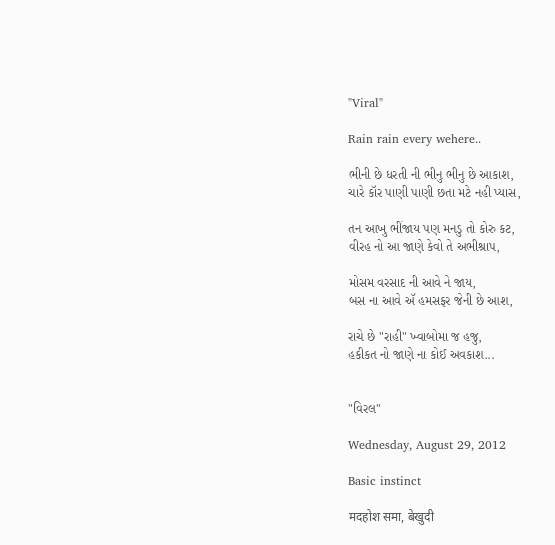"Viral"

Rain rain every wehere..

ભીની છે ધરતી ની ભીનુ ભીનુ છે આકાશ,
ચારે કૉર પાણી પાણી છતા મટે નહી પ્યાસ,

તન આખુ ભીંજાય પણ મનડુ તો કોરુ કટ,
વીરહ નો આ જાણે કેવો તે અભીશ્રાપ,

મોસમ વરસાદ ની આવે ને જાય,
બસ ના આવે ઍ હમસફર જેની છે આશ,

રાચે છે "રાહી" ખ્વાબોમા જ હજુ,
હકીકત નો જાણે ના કોઈ અવકાશ...


"વિરલ"

Wednesday, August 29, 2012

Basic instinct

मदहोश समा, बेखुदी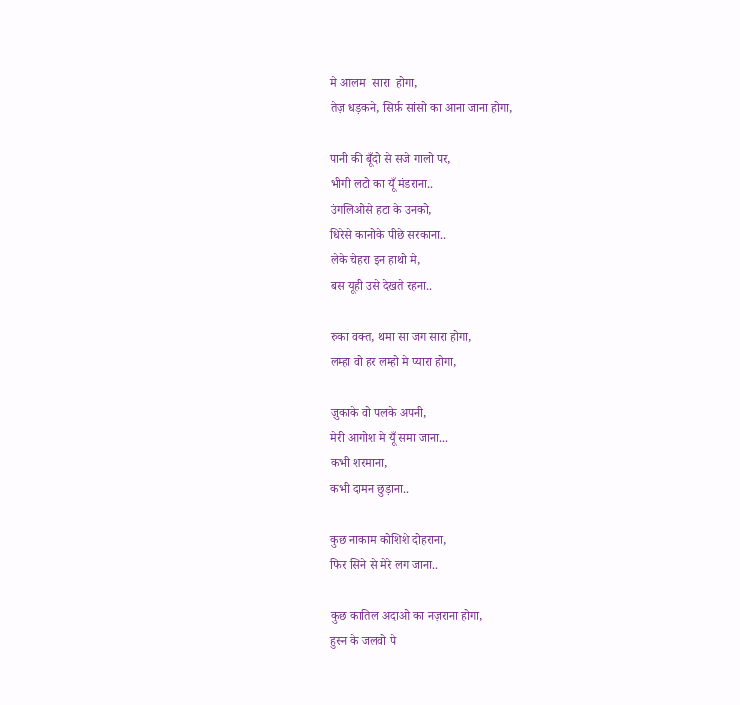मे आलम  सारा  होगा,
तेज़ धड़कने, सिर्फ़ सांसो का आना जाना होगा,

पानी की बूँदो से सजे गालो पर,
भीगी लटो का यूँ मंडराना..
उंगलिओसे हटा के उनको,
धिरेसे कानोके पीछे सरकाना..
लेके चेहरा इन हाथो मे,
बस यूही उसे देखते रहना..

रुका वक्त, थमा सा जग सारा होगा,
लम्हा वो हर लम्हो मे प्यारा होगा,

ज़ुकाके वो पलके अपनी,
मेरी आगोश मे यूँ समा जाना...
कभी शरमाना,
कभी दामन छुड़ाना..

कुछ नाकाम कोशिशे दोहराना,
फिर सिने से मेरे लग जाना..

कुछ कातिल अदाओ का नज़राना होगा,
हुस्न के जलवो पे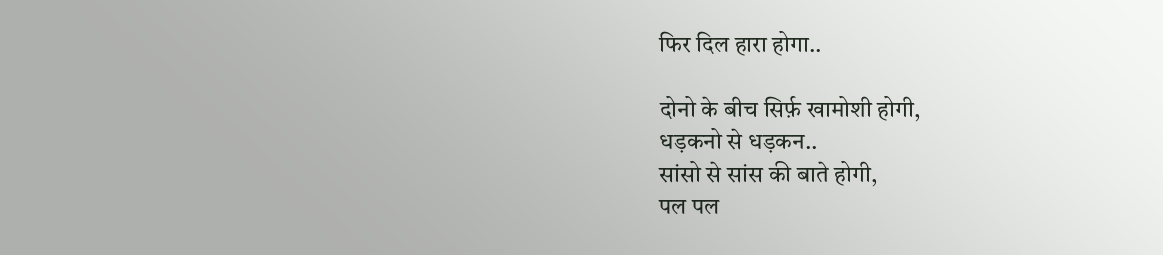फिर दिल हारा होगा..

दोनो के बीच सिर्फ़ खामोशी होगी,
धड़कनो से धड़कन..
सांसो से सांस की बाते होगी,
पल पल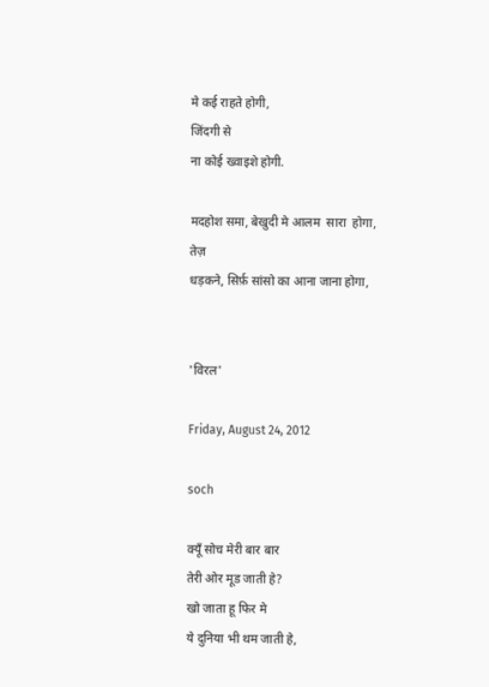मे कई राहते होगी,
जिंदगी से
ना कोई ख्वाइशे होगी.

मदहोश समा, बेखुदी मे आलम  सारा  होगा,
तेज़
धड़कने, सिर्फ़ सांसो का आना जाना होगा,


'विरल'

Friday, August 24, 2012

soch

क्यूँ सोच मेरी बार बार
तेरी ओर मूड जाती हे?
खो जाता हू फिर मे
ये दुनिया भी थम जाती हे,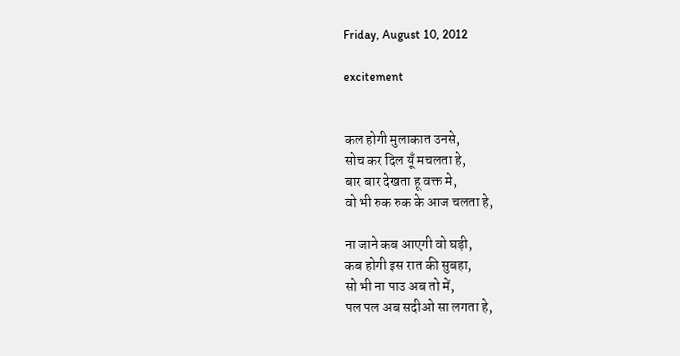Friday, August 10, 2012

excitement


कल होगी मुलाकात उनसे,
सोच कर दिल यूँ मचलता हे,
बार बार देखता हू वक्त मे,
वो भी रुक रुक के आज चलता हे,

ना जाने कब आएगी वो घड़ी,
कब होगी इस रात की सुबहा,
सो भी ना पाउ अब तो में,
पल पल अब सदीओ सा लगता हे,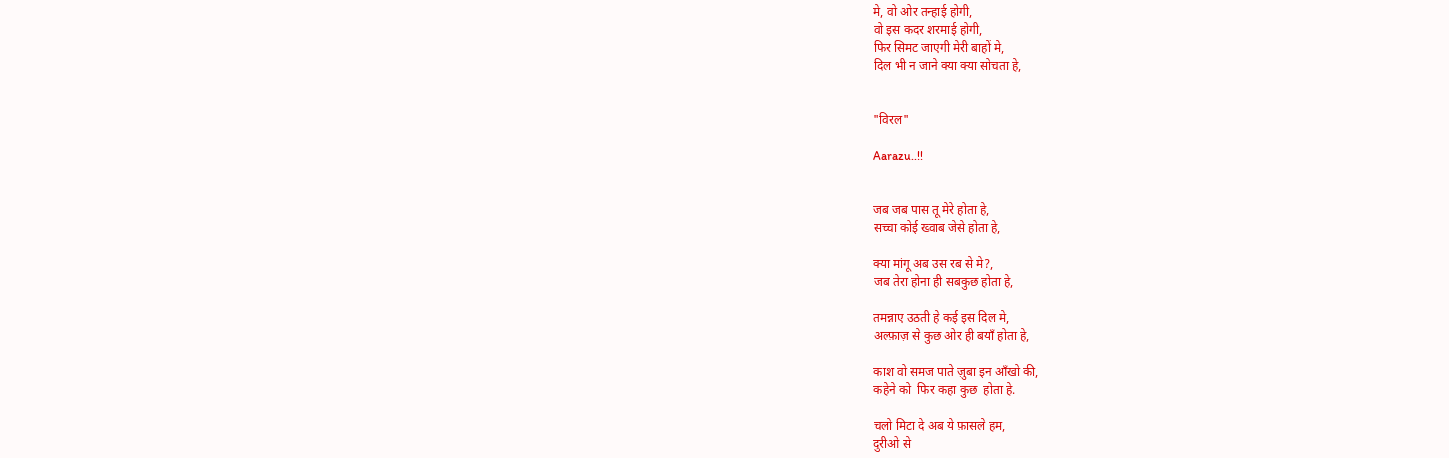मे, वो ओर तन्हाई होगी,
वो इस कदर शरमाई होगी,
फिर सिमट जाएगी मेरी बाहों मे,
दिल भी न जाने क्या क्या सोचता हे,


"विरल"

Aarazu..!!


जब जब पास तू मेरे होता हे,
सच्चा कोई ख्वाब जेसे होता हे,

क्या मांगू अब उस रब से मे?,
जब तेरा होना ही सबकुछ होता हे,

तमन्नाए उठती हे कई इस दिल मे,
अल्फ़ाज़ से कुछ ओर ही बयाँ होता हे,

काश वो समज पाते ज़ुबा इन आँखो की,
कहेने को  फिर कहा कुछ  होता हे.

चलो मिटा दे अब ये फ़ासले हम,
दुरीओ से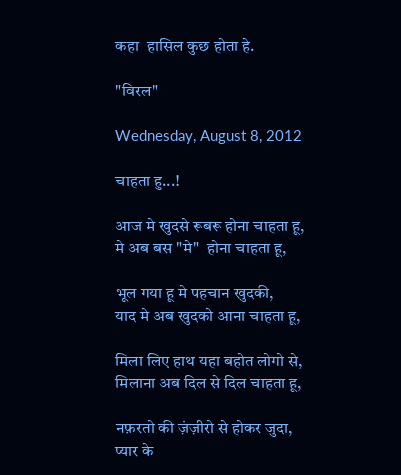कहा  हासिल कुछ होता हे.

"विरल"

Wednesday, August 8, 2012

चाहता हु...!

आज मे खुदसे रूबरू होना चाहता हू,
मे अब बस "मे"  होना चाहता हू,

भूल गया हू मे पहचान खुदकी,
याद मे अब खुदको आना चाहता हू,

मिला लिए हाथ यहा बहोत लोगो से,
मिलाना अब दिल से दिल चाहता हू,

नफ़रतो की ज़ंज़ीरो से होकर जुदा,
प्यार के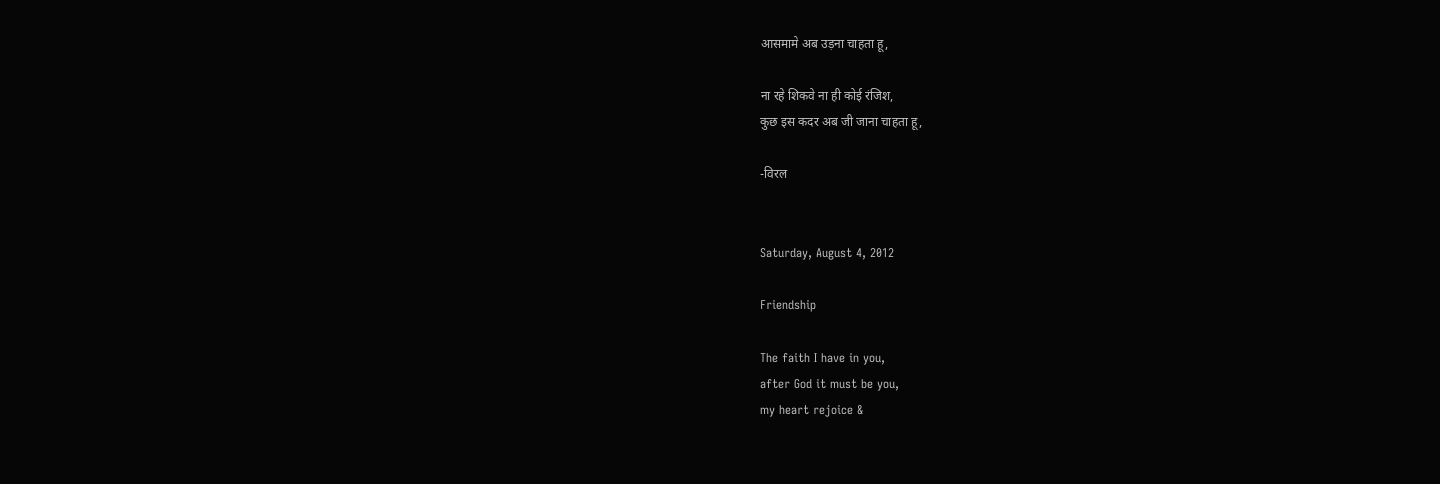आसमामे अब उड़ना चाहता हू,

ना रहे शिकवे ना ही कोई रंजिश,
कुछ इस कदर अब जी जाना चाहता हू,

-विरल


Saturday, August 4, 2012

Friendship

The faith I have in you,
after God it must be you,
my heart rejoice &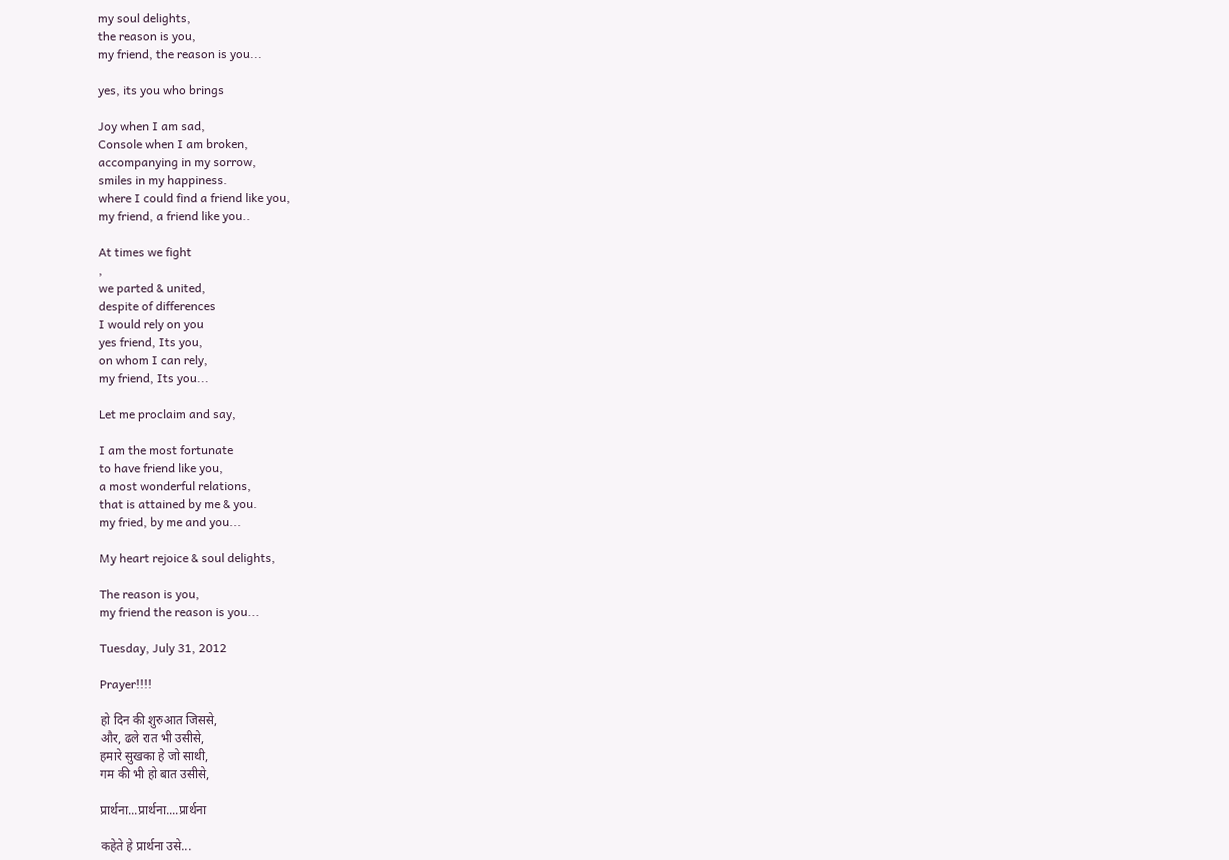my soul delights,
the reason is you,
my friend, the reason is you...

yes, its you who brings

Joy when I am sad,
Console when I am broken,
accompanying in my sorrow,
smiles in my happiness.
where I could find a friend like you,
my friend, a friend like you..

At times we fight
,
we parted & united,
despite of differences
I would rely on you
yes friend, Its you,
on whom I can rely,
my friend, Its you...

Let me proclaim and say,

I am the most fortunate
to have friend like you,
a most wonderful relations,
that is attained by me & you.
my fried, by me and you...

My heart rejoice & soul delights,

The reason is you,
my friend the reason is you...

Tuesday, July 31, 2012

Prayer!!!!

हो दिन की शुरुआत जिससे,
और, ढले रात भी उसीसे,
हमारे सुखका हे जो साथी,
गम की भी हो बात उसीसे,

प्रार्थना...प्रार्थना....प्रार्थना

कहेते हे प्रार्थना उसे...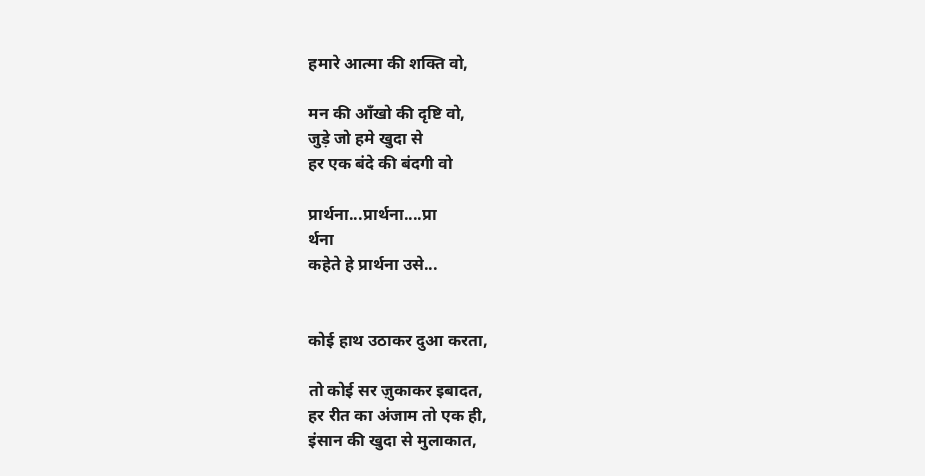हमारे आत्मा की शक्ति वो,

मन की आँखो की दृष्टि वो,
जुड़े जो हमे खुदा से
हर एक बंदे की बंदगी वो

प्रार्थना...प्रार्थना....प्रा
र्थना
कहेते हे प्रार्थना उसे...


कोई हाथ उठाकर दुआ करता,

तो कोई सर ज़ुकाकर इबादत,
हर रीत का अंजाम तो एक ही,
इंसान की खुदा से मुलाकात,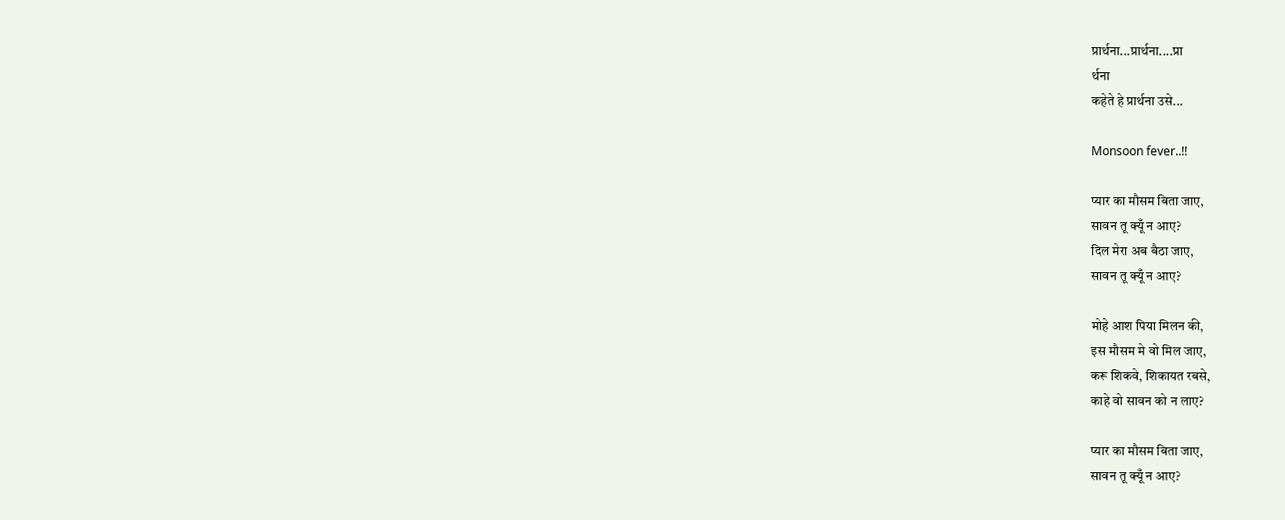प्रार्थना...प्रार्थना....प्रा
र्थना
कहेते हे प्रार्थना उसे...

Monsoon fever..!!

प्यार का मौसम बिता जाए,
सावन तू क्यूँ न आए?
दिल मेरा अब बैठा जाए,
सावन तू क्यूँ न आए?

मोहे आश पिया मिलन की,
इस मौसम मे वो मिल जाए,
करू शिकवे, शिकायत रबसे,
काहे वो सावन को न लाए?

प्यार का मौसम बिता जाए,
सावन तू क्यूँ न आए?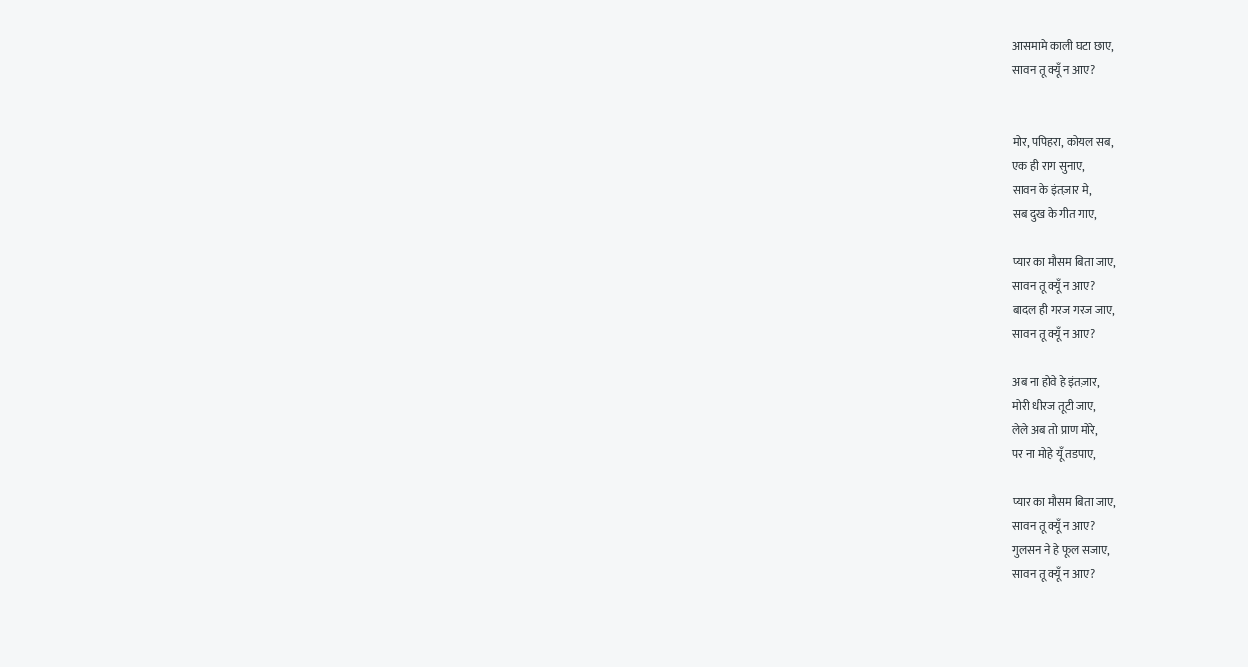आसमामे काली घटा छाए,
सावन तू क्यूँ न आए?


मोर, पपिहरा, कोयल सब,
एक ही राग सुनाए,
सावन के इंतज़ार मे,
सब दुख के गीत गाए,

प्यार का मौसम बिता जाए,
सावन तू क्यूँ न आए?
बादल ही गरज गरज जाए,
सावन तू क्यूँ न आए?

अब ना होवे हे इंतज़ार,
मोरी धीरज तूटी जाए,
लेले अब तो प्राण मोरे,
पर ना मोहे यूँ तडपाए,

प्यार का मौसम बिता जाए,
सावन तू क्यूँ न आए?
गुलसन ने हे फूल सजाए,
सावन तू क्यूँ न आए?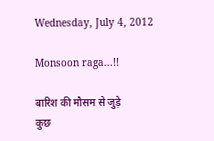Wednesday, July 4, 2012

Monsoon raga...!!

बारिश की मौसम से जुड़े
कुछ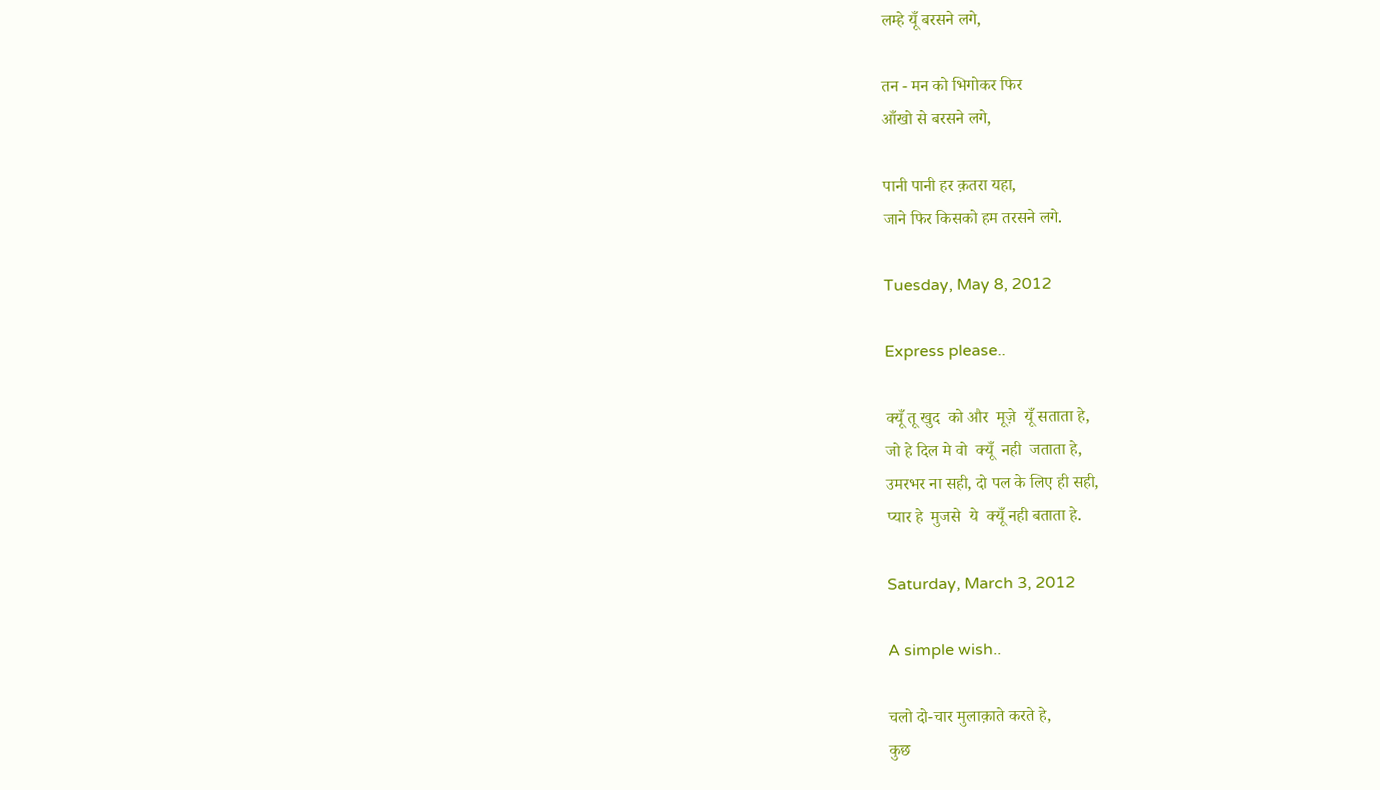लम्हे यूँ बरसने लगे,

तन - मन को भिगोकर फिर
आँखो से बरसने लगे,

पानी पानी हर क़तरा यहा,
जाने फिर किसको हम तरसने लगे.

Tuesday, May 8, 2012

Express please..

क्यूँ तू खुद  को और  मूज़े  यूँ सताता हे,
जो हे दिल मे वो  क्यूँ  नही  जताता हे,
उमरभर ना सही, दो पल के लिए ही सही,
प्यार हे  मुजसे  ये  क्यूँ नही बताता हे.

Saturday, March 3, 2012

A simple wish..

चलो दो-चार मुलाक़ाते करते हे,
कुछ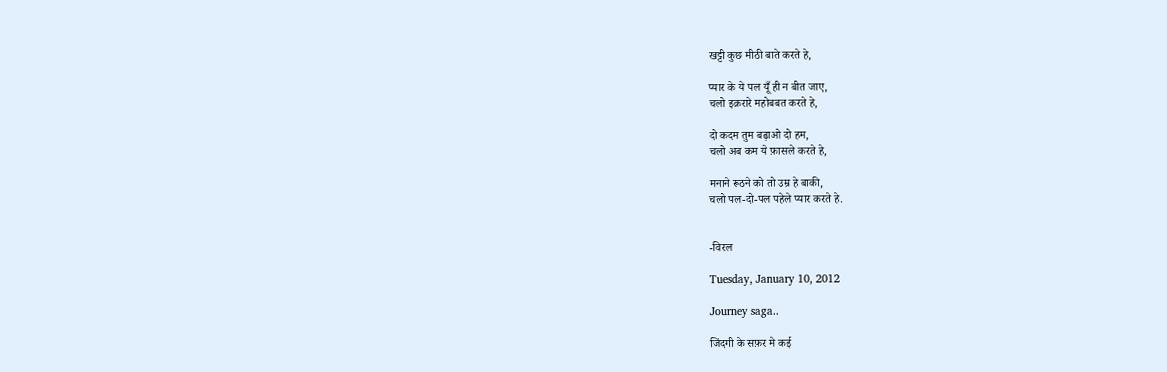खट्टी कुछ मीठी बाते करते हे,

प्यार के ये पल यूँ ही न बीत जाए,
चलो इक़रारे महोबबत करते हे,

दो कदम तुम बढ़ाओ दो हम,
चलो अब कम ये फ़ासले करते हे,

मनाने रूठने को तो उम्र हे बाकी,
चलो पल-दो-पल पहेले प्यार करते हे.


-विरल

Tuesday, January 10, 2012

Journey saga..

जिंदगी के सफ़र मे कई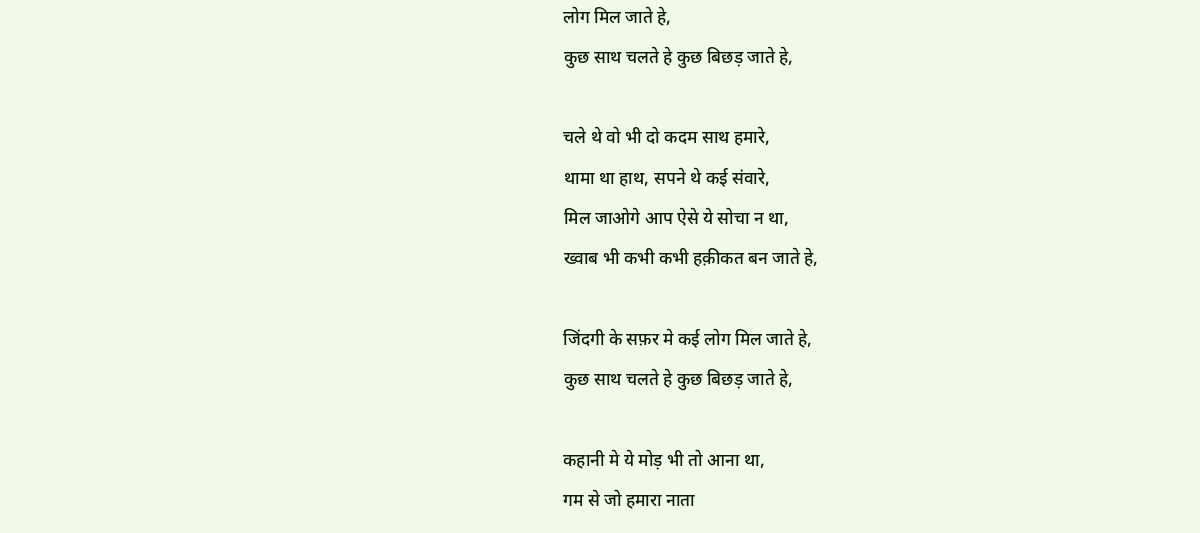लोग मिल जाते हे,
कुछ साथ चलते हे कुछ बिछड़ जाते हे,

चले थे वो भी दो कदम साथ हमारे,
थामा था हाथ, सपने थे कई संवारे,
मिल जाओगे आप ऐसे ये सोचा न था,
ख्वाब भी कभी कभी हक़ीकत बन जाते हे,

जिंदगी के सफ़र मे कई लोग मिल जाते हे,
कुछ साथ चलते हे कुछ बिछड़ जाते हे,

कहानी मे ये मोड़ भी तो आना था,
गम से जो हमारा नाता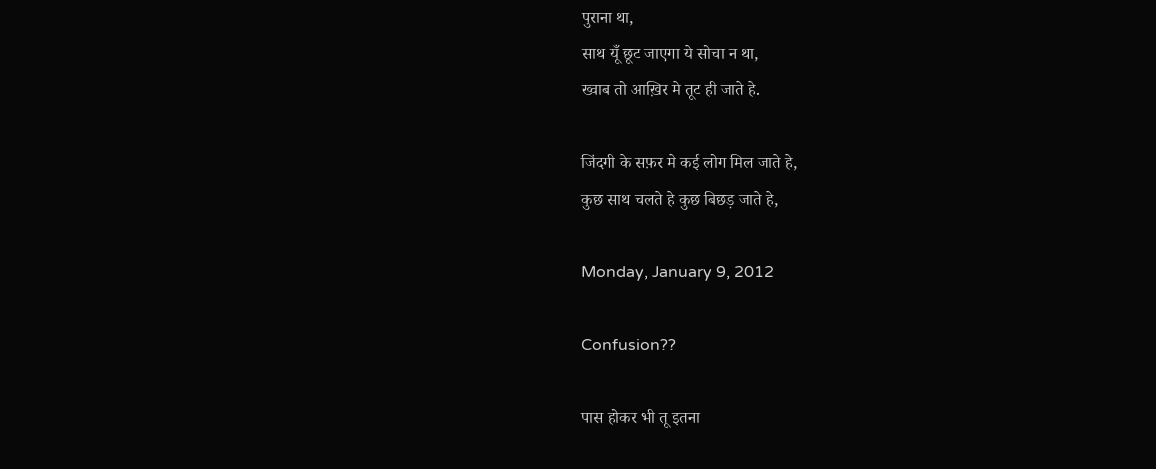पुराना था,
साथ यूँ छूट जाएगा ये सोचा न था,
ख्वाब तो आख़िर मे तूट ही जाते हे.

जिंदगी के सफ़र मे कई लोग मिल जाते हे,
कुछ साथ चलते हे कुछ बिछड़ जाते हे,

Monday, January 9, 2012

Confusion??

पास होकर भी तू इतना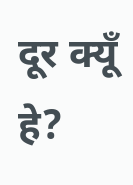दूर क्यूँ हे?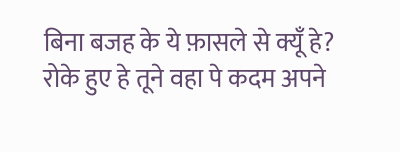बिना बजह के ये फ़ासले से क्यूँ हे?
रोके हुए हे तूने वहा पे कदम अपने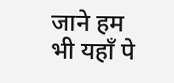जाने हम भी यहाँ पे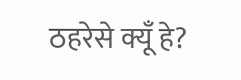ठहरेसे क्यूँ हे?